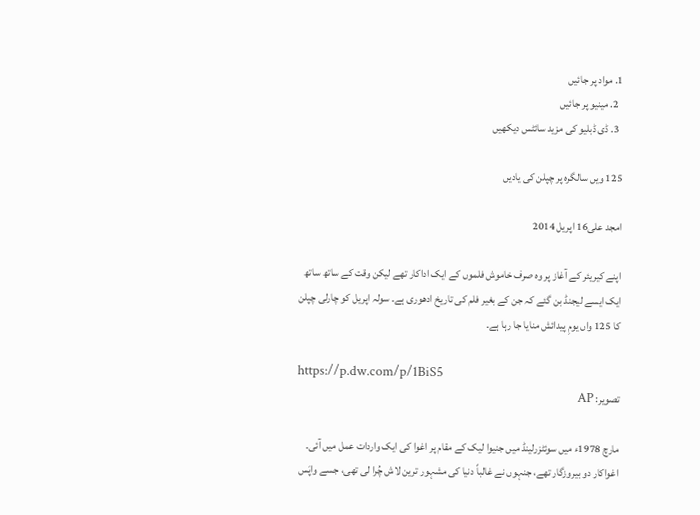1. مواد پر جائیں
  2. مینیو پر جائیں
  3. ڈی ڈبلیو کی مزید سائٹس دیکھیں

125 ویں سالگرہ پر چپلن کی یادیں

امجد علی16 اپریل 2014

اپنے کیریئر کے آغاز پر وہ صرف خاموش فلموں کے ایک اداکار تھے لیکن وقت کے ساتھ ساتھ ایک ایسے لیجنڈ بن گئے کہ جن کے بغیر فلم کی تاریخ ادھوری ہے۔ سولہ اپریل کو چارلی چپلن کا 125 واں یومِ پیدائش منایا جا رہا ہے۔

https://p.dw.com/p/1BiS5
تصویر: AP

مارچ 1978ء میں سوئٹزرلینڈ میں جنیوا لیک کے مقام پر اغوا کی ایک واردات عمل میں آئی۔ اغواکار دو بیروزگار تھے، جنہوں نے غالباً دنیا کی مشہور ترین لاش چُرا لی تھی، جسے واپَس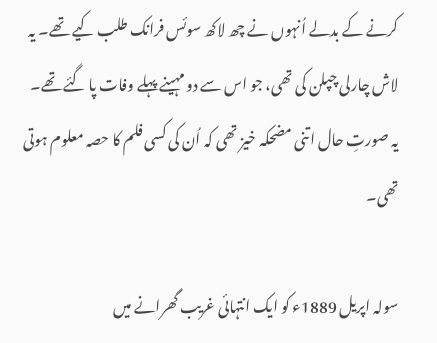کرنے کے بدلے اُنہوں نے چھ لاکھ سوئس فرانک طلب کیے تھے۔ یہ لاش چارلی چپلن کی تھی، جو اس سے دو مہینے پہلے وفات پا گئے تھے۔ یہ صورتِ حال اتنی مضحکہ خیز تھی کہ اُن کی کسی فلم کا حصہ معلوم ہوتی تھی۔

سولہ اپریل 1889ء کو ایک انتہائی غریب گھرانے میں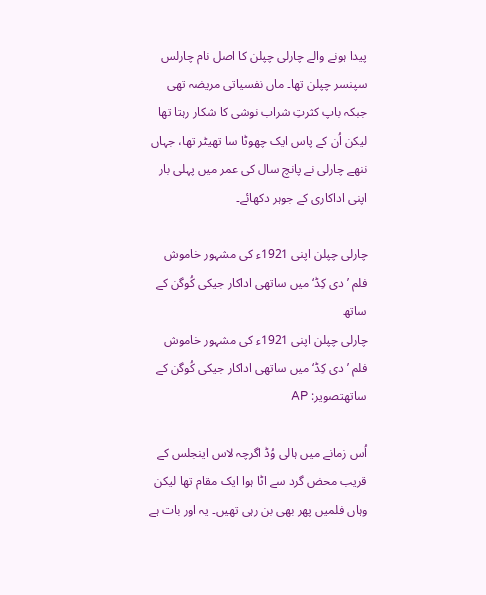پیدا ہونے والے چارلی چپلن کا اصل نام چارلس سپنسر چپلن تھا۔ ماں نفسیاتی مریضہ تھی جبکہ باپ کثرتِ شراب نوشی کا شکار رہتا تھا لیکن اُن کے پاس ایک چھوٹا سا تھیٹر تھا، جہاں ننھے چارلی نے پانچ سال کی عمر میں پہلی بار اپنی اداکاری کے جوہر دکھائے۔

چارلی چپلن اپنی 1921ء کی مشہور خاموش فلم ’دی کِڈ‘ میں ساتھی اداکار جیکی کُوگن کے ساتھ
چارلی چپلن اپنی 1921ء کی مشہور خاموش فلم ’دی کِڈ‘ میں ساتھی اداکار جیکی کُوگن کے ساتھتصویر: AP

اُس زمانے میں ہالی وُڈ اگرچہ لاس اینجلس کے قریب محض گرد سے اٹا ہوا ایک مقام تھا لیکن وہاں فلمیں پھر بھی بن رہی تھیں۔ یہ اور بات ہے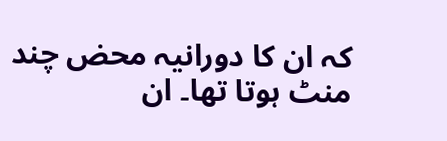کہ ان کا دورانیہ محض چند منٹ ہوتا تھا۔ ان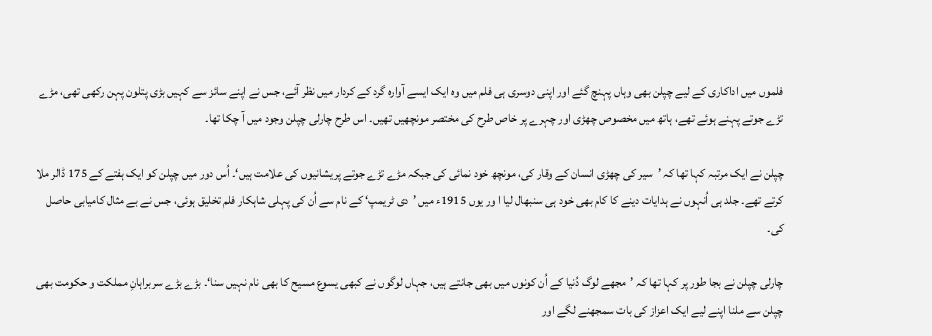فلموں میں اداکاری کے لیے چپلن بھی وہاں پہنچ گئے اور اپنی دوسری ہی فلم میں وہ ایک ایسے آوارہ گرد کے کردار میں نظر آئے، جس نے اپنے سائز سے کہیں بڑی پتلون پہن رکھی تھی، مڑے تڑے جوتے پہنے ہوئے تھے، ہاتھ میں مخصوص چھڑی اور چہرے پر خاص طرح کی مختصر مونچھیں تھیں۔ اس طرح چارلی چپلن وجود میں آ چکا تھا۔

چپلن نے ایک مرتبہ کہا تھا کہ ’سیر کی چھڑی انسان کے وقار کی، مونچھ خود نمائی کی جبکہ مڑے تڑے جوتے پریشانیوں کی علامت ہیں‘۔ اُس دور میں چپلن کو ایک ہفتے کے 175 ڈالر ملا کرتے تھے۔ جلد ہی اُنہوں نے ہدایات دینے کا کام بھی خود ہی سنبھال لیا ا ور یوں 1915ء میں ’دی ٹریمپ‘ کے نام سے اُن کی پہلی شاہکار فلم تخلیق ہوئی، جس نے بے مثال کامیابی حاصل کی۔

چارلی چپلن نے بجا طور پر کہا تھا کہ ’مجھے لوگ دُنیا کے اُن کونوں میں بھی جانتے ہیں، جہاں لوگوں نے کبھی یسوع مسیح کا بھی نام نہیں سنا‘۔ بڑے بڑے سربراہانِ مملکت و حکومت بھی چپلن سے ملنا اپنے لیے ایک اعزاز کی بات سمجھنے لگے اور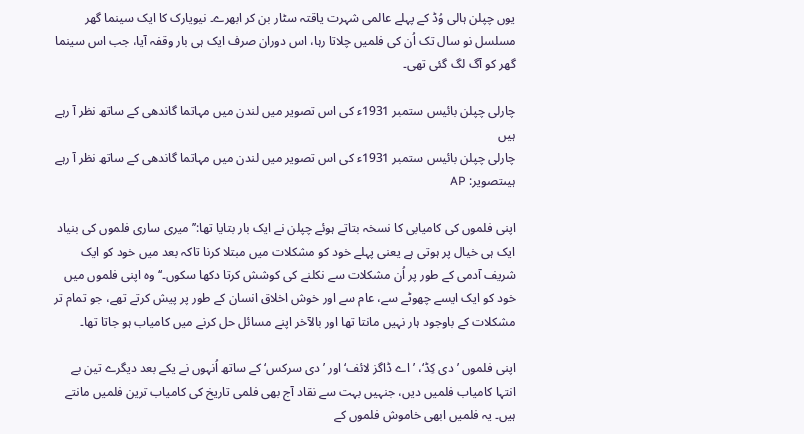یوں چپلن ہالی وُڈ کے پہلے عالمی شہرت یاقتہ سٹار بن کر ابھرے۔ نیویارک کا ایک سینما گھر مسلسل نو سال تک اُن کی فلمیں چلاتا رہا، اس دوران صرف ایک ہی بار وقفہ آیا، جب اس سینما گھر کو آگ لگ گئی تھی۔

چارلی چپلن بائیس ستمبر 1931ء کی اس تصویر میں لندن میں مہاتما گاندھی کے ساتھ نظر آ رہے ہیں
چارلی چپلن بائیس ستمبر 1931ء کی اس تصویر میں لندن میں مہاتما گاندھی کے ساتھ نظر آ رہے ہیںتصویر: AP

اپنی فلموں کی کامیابی کا نسخہ بتاتے ہوئے چپلن نے ایک بار بتایا تھا:’’میری ساری فلموں کی بنیاد ایک ہی خیال پر ہوتی ہے یعنی پہلے خود کو مشکلات میں مبتلا کرنا تاکہ بعد میں خود کو ایک شریف آدمی کے طور پر اُن مشکلات سے نکلنے کی کوشش کرتا دکھا سکوں۔‘‘ وہ اپنی فلموں میں خود کو ایک ایسے چھوٹے سے، عام سے اور خوش اخلاق انسان کے طور پر پیش کرتے تھے، جو تمام تر مشکلات کے باوجود ہار نہیں مانتا تھا اور بالآخر اپنے مسائل حل کرنے میں کامیاب ہو جاتا تھا۔

اپنی فلموں ’دی کِڈ‘، ’اے ڈاگز لائف‘ اور ’دی سرکس‘ کے ساتھ اُنہوں نے یکے بعد دیگرے تین بے انتہا کامیاب فلمیں دیں، جنہیں بہت سے نقاد آج بھی فلمی تاریخ کی کامیاب ترین فلمیں مانتے ہیں۔ یہ فلمیں ابھی خاموش فلموں کے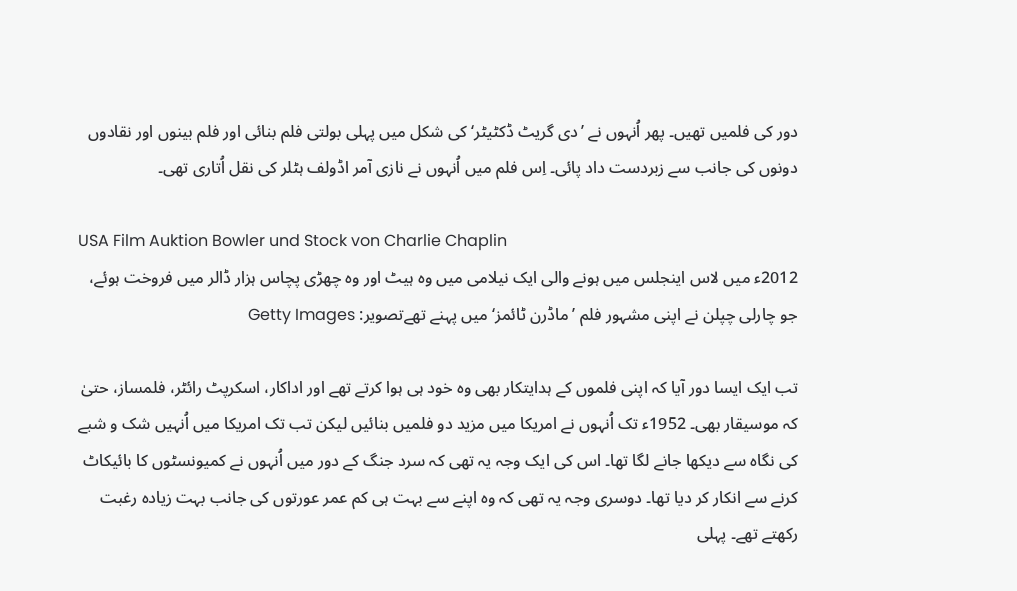دور کی فلمیں تھیں۔ پھر اُنہوں نے ’دی گریٹ ڈکٹیٹر‘ کی شکل میں پہلی بولتی فلم بنائی اور فلم بینوں اور نقادوں دونوں کی جانب سے زبردست داد پائی۔ اِس فلم میں اُنہوں نے نازی آمر اڈولف ہٹلر کی نقل اُتاری تھی۔

USA Film Auktion Bowler und Stock von Charlie Chaplin
2012ء میں لاس اینجلس میں ہونے والی ایک نیلامی میں وہ ہیٹ اور وہ چھڑی پچاس ہزار ڈالر میں فروخت ہوئے، جو چارلی چپلن نے اپنی مشہور فلم ’ماڈرن ٹائمز‘ میں پہنے تھےتصویر: Getty Images

تب ایک ایسا دور آیا کہ اپنی فلموں کے ہدایتکار بھی وہ خود ہی ہوا کرتے تھے اور اداکار، اسکرپٹ رائٹر، فلمساز، حتیٰ کہ موسیقار بھی۔ 1952ء تک اُنہوں نے امریکا میں مزید دو فلمیں بنائیں لیکن تب تک امریکا میں اُنہیں شک و شبے کی نگاہ سے دیکھا جانے لگا تھا۔ اس کی ایک وجہ یہ تھی کہ سرد جنگ کے دور میں اُنہوں نے کمیونسٹوں کا بائیکاٹ کرنے سے انکار کر دیا تھا۔ دوسری وجہ یہ تھی کہ وہ اپنے سے بہت ہی کم عمر عورتوں کی جانب بہت زیادہ رغبت رکھتے تھے۔ پہلی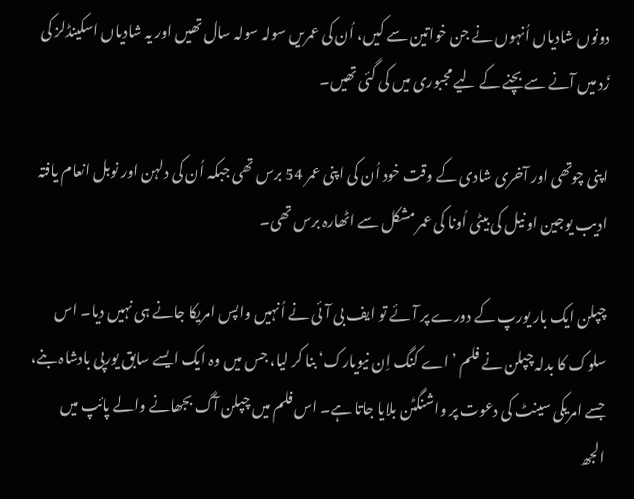دونوں شادیاں اُنہوں نے جن خواتین سے کیں، اُن کی عمریں سولہ سولہ سال تھیں اور یہ شادیاں اسکینڈلز کی زَد میں آنے سے بچنے کے لیے مجبوری میں کی گئی تھیں۔

اپنی چوتھی اور آخری شادی کے وقت خود اُن کی اپنی عمر 54 برس تھی جبکہ اُن کی دلہن اور نوبل انعام یافتہ ادیب یوجین او نیل کی بیٹی اُونا کی عمر مشکل سے اٹھارہ برس تھی۔

چپلن ایک بار یورپ کے دورے پر آئے تو ایف بی آئی نے اُنہیں واپس امریکا جانے ہی نہیں دیا۔ اس سلوک کا بدلہ چپلن نے فلم ’اے کنگ اِن نیویارک‘ بنا کر لیا، جس میں وہ ایک ایسے سابق یورپی بادشاہ بنے، جسے امریکی سینٹ کی دعوت پر واشنگٹن بلایا جاتا ہے۔ اس فلم میں چپلن آگ بجھانے والے پائپ میں الجھ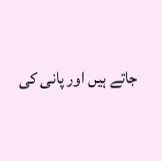جاتے ہیں اور پانی کی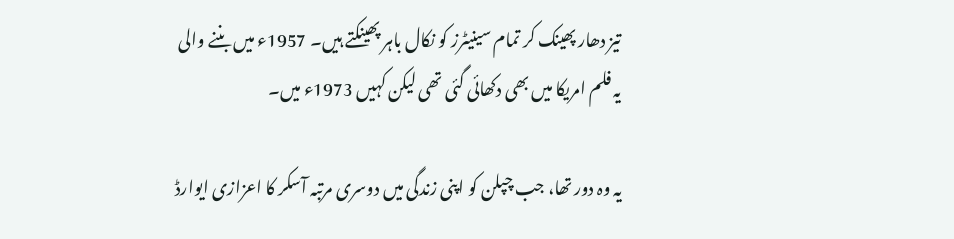تیز دھار پھینک کر تمام سینیٹرز کو نکال باہر پھینکتے ہیں۔ 1957ء میں بننے والی یہ فلم امریکا میں بھی دکھائی گئی تھی لیکن کہیں 1973ء میں۔

یہ وہ دور تھا، جب چپلن کو اپنی زندگی میں دوسری مرتبہ آسکر کا اعزازی ایوارڈ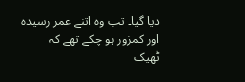دیا گیا۔ تب وہ اتنے عمر رسیدہ اور کمزور ہو چکے تھے کہ ٹھیک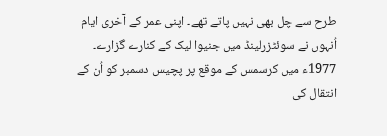طرح سے چل بھی نہیں پاتے تھے۔ اپنی عمر کے آخری ایام اُنہوں نے سوئٹزرلینڈ میں جنیوا لیک کے کنارے گزارے۔ 1977ء میں کرسمس کے موقع پر پچیس دسمبر کو اُن کے انتقال کی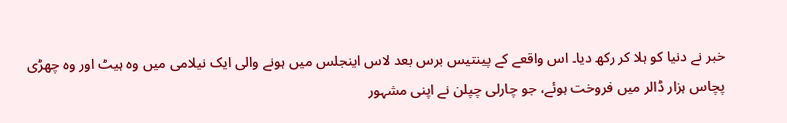خبر نے دنیا کو ہلا کر رکھ دیا۔ اس واقعے کے پینتیس برس بعد لاس اینجلس میں ہونے والی ایک نیلامی میں وہ ہیٹ اور وہ چھڑی پچاس ہزار ڈالر میں فروخت ہوئے، جو چارلی چپلن نے اپنی مشہور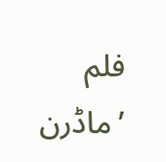فلم ’ماڈرن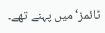ٹائمز‘ میں پہنے تھے۔